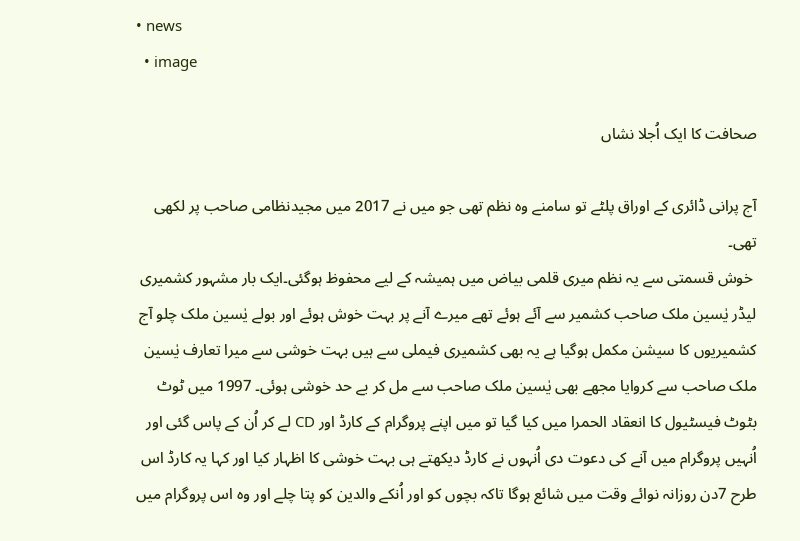• news
  • image

صحافت کا ایک اُجلا نشاں

آج پرانی ڈائری کے اوراق پلٹے تو سامنے وہ نظم تھی جو میں نے 2017 میں مجیدنظامی صاحب پر لکھی تھی۔
 خوش قسمتی سے یہ نظم میری قلمی بیاض میں ہمیشہ کے لیے محفوظ ہوگئی۔ایک بار مشہور کشمیری لیڈر یٰسین ملک صاحب کشمیر سے آئے ہوئے تھے میرے آنے پر بہت خوش ہوئے اور بولے یٰسین ملک چلو آج کشمیریوں کا سیشن مکمل ہوگیا ہے یہ بھی کشمیری فیملی سے ہیں بہت خوشی سے میرا تعارف یٰسین ملک صاحب سے کروایا مجھے بھی یٰسین ملک صاحب سے مل کر بے حد خوشی ہوئی۔ 1997 میں ٹوٹ بٹوٹ فیسٹیول کا انعقاد الحمرا میں کیا گیا تو میں اپنے پروگرام کے کارڈ اور CD لے کر اُن کے پاس گئی اور اُنہیں پروگرام میں آنے کی دعوت دی اُنہوں نے کارڈ دیکھتے ہی بہت خوشی کا اظہار کیا اور کہا یہ کارڈ اس طرح 7دن روزانہ نوائے وقت میں شائع ہوگا تاکہ بچوں کو اور اُنکے والدین کو پتا چلے اور وہ اس پروگرام میں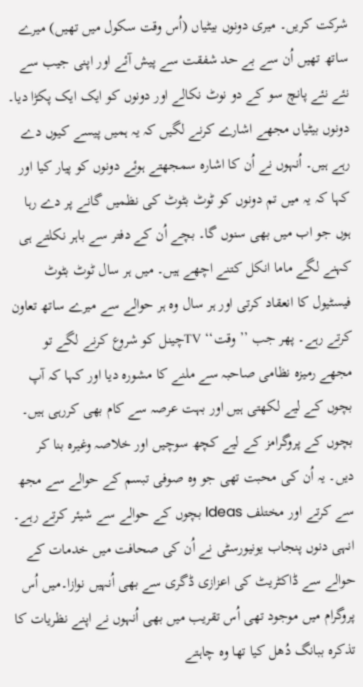شرکت کریں۔ میری دونوں بیٹیاں (اُس وقت سکول میں تھیں) میرے ساتھ تھیں اُن سے بے حد شفقت سے پیش آئے اور اپنی جیب سے نئے نئے پانچ سو کے دو نوٹ نکالے اور دونوں کو ایک ایک پکڑا دیا۔ دونوں بیٹیاں مجھے اشارے کرنے لگیں کہ یہ ہمیں پیسے کیوں دے رہے ہیں۔ اُنہوں نے اُن کا اشارہ سمجھتے ہوئے دونوں کو پیار کیا اور کہا کہ یہ میں تم دونوں کو ٹوٹ بٹوٹ کی نظمیں گانے پر دے رہا ہوں جو اب میں بھی سنوں گا۔ بچے اُن کے دفتر سے باہر نکلتے ہی کہنے لگے ماما انکل کتنے اچھے ہیں۔ میں ہر سال ٹوٹ بٹوٹ فیسٹیول کا انعقاد کرتی اور ہر سال وہ ہر حوالے سے میرے ساتھ تعاون کرتے رہے۔ پھر جب ’’وقت‘‘ TVچینل کو شروع کرنے لگے تو مجھے رمیزہ نظامی صاحبہ سے ملنے کا مشورہ دیا اور کہا کہ آپ بچوں کے لیے لکھتی ہیں اور بہت عرصہ سے کام بھی کررہی ہیں۔ بچوں کے پروگرامز کے لیے کچھ سوچیں اور خلاصہ وغیرہ بنا کر دیں۔ یہ اُن کی محبت تھی جو وہ صوفی تبسم کے حوالے سے مجھ سے کرتے اور مختلف Ideas بچوں کے حوالے سے شیئر کرتے رہے۔ انہی دنوں پنجاب یونیورسٹی نے اُن کی صحافت میں خدمات کے حوالے سے ڈاکٹریٹ کی اعزازی ڈگری سے بھی اُنہیں نوازا۔میں اُس پروگرام میں موجود تھی اُس تقریب میں بھی اُنہوں نے اپنے نظریات کا تذکرہ ببانگ دُھل کیا تھا وہ چاہتے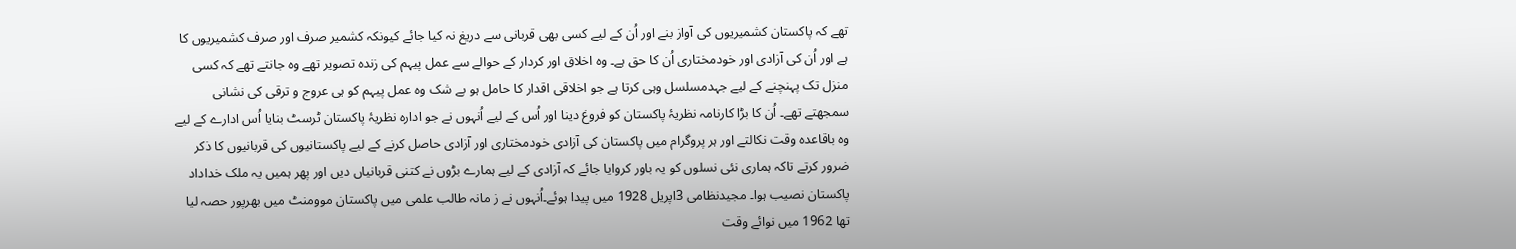تھے کہ پاکستان کشمیریوں کی آواز بنے اور اُن کے لیے کسی بھی قربانی سے دریغ نہ کیا جائے کیونکہ کشمیر صرف اور صرف کشمیریوں کا ہے اور اُن کی آزادی اور خودمختاری اُن کا حق ہے۔ وہ اخلاق اور کردار کے حوالے سے عمل پیہم کی زندہ تصویر تھے وہ جانتے تھے کہ کسی منزل تک پہنچنے کے لیے جہدمسلسل وہی کرتا ہے جو اخلاقی اقدار کا حامل ہو بے شک وہ عمل پیہم کو ہی عروج و ترقی کی نشانی سمجھتے تھے۔ اُن کا بڑا کارنامہ نظریۂ پاکستان کو فروغ دینا اور اُس کے لیے اُنہوں نے جو ادارہ نظریۂ پاکستان ٹرسٹ بنایا اُس ادارے کے لیے وہ باقاعدہ وقت نکالتے اور ہر پروگرام میں پاکستان کی آزادی خودمختاری اور آزادی حاصل کرنے کے لیے پاکستانیوں کی قربانیوں کا ذکر ضرور کرتے تاکہ ہماری نئی نسلوں کو یہ باور کروایا جائے کہ آزادی کے لیے ہمارے بڑوں نے کتنی قربانیاں دیں اور پھر ہمیں یہ ملک خداداد پاکستان نصیب ہوا۔ مجیدنظامی 3اپریل 1928 میں پیدا ہوئے۔اُنہوں نے ز مانہ طالب علمی میں پاکستان موومنٹ میں بھرپور حصہ لیا تھا 1962 میں نوائے وقت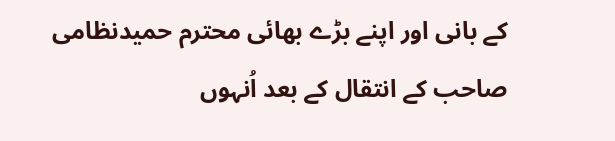کے بانی اور اپنے بڑے بھائی محترم حمیدنظامی صاحب کے انتقال کے بعد اُنہوں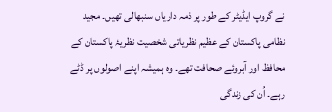نے گروپ ایڈیٹر کے طور پر ذمہ داریاں سنبھالی تھیں۔ مجید نظامی پاکستان کے عظیم نظریاتی شخصیت نظریۂ پاکستان کے محافظ اور آبروئے صحافت تھے۔ وہ ہمیشہ اپنے اصولوں پر ڈٹے رہے۔ اُن کی زندگی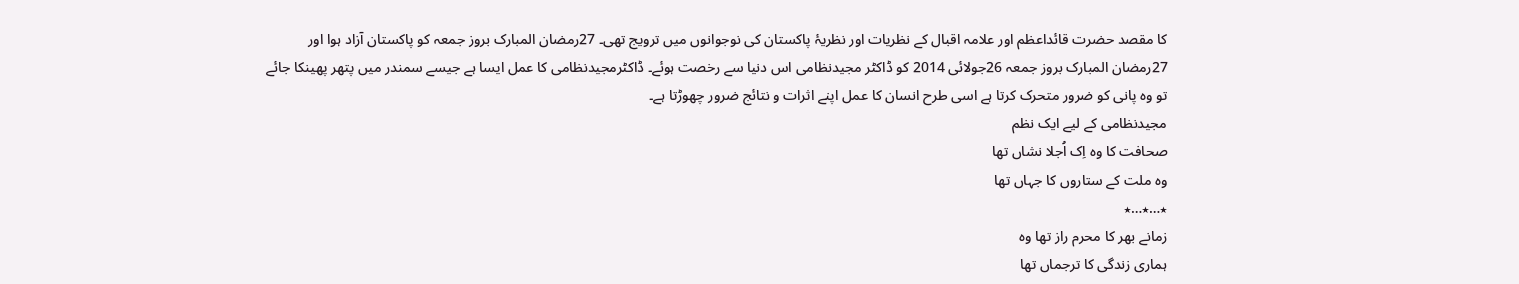کا مقصد حضرت قائداعظم اور علامہ اقبال کے نظریات اور نظریۂ پاکستان کی نوجوانوں میں ترویج تھی۔ 27رمضان المبارک بروز جمعہ کو پاکستان آزاد ہوا اور 27رمضان المبارک بروز جمعہ 26جولائی 2014 کو ڈاکٹر مجیدنظامی اس دنیا سے رخصت ہوئے۔ ڈاکٹرمجیدنظامی کا عمل ایسا ہے جیسے سمندر میں پتھر پھینکا جائے تو وہ پانی کو ضرور متحرک کرتا ہے اسی طرح انسان کا عمل اپنے اثرات و نتائج ضرور چھوڑتا ہے۔
مجیدنظامی کے لیے ایک نظم
صحافت کا وہ اِک اُجلا نشاں تھا
وہ ملت کے ستاروں کا جہاں تھا
٭…٭…٭
زمانے بھر کا محرم راز تھا وہ
ہماری زندگی کا ترجماں تھا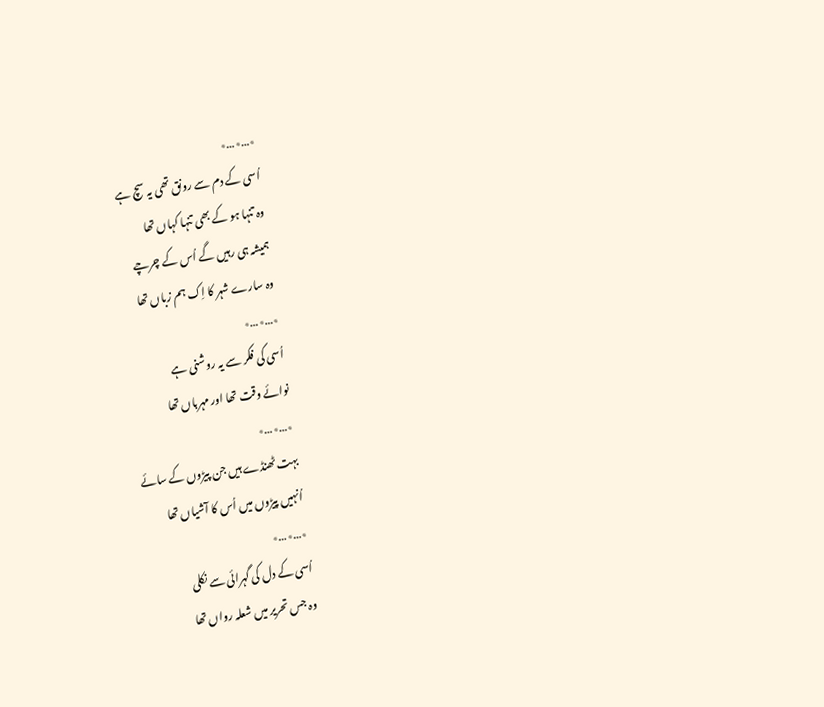٭…٭…٭
اُسی کے دم سے رونق تھی یہ سچ ہے
وہ تنہا ہو کے بھی تنہا کہاں تھا
ہمیشہ ہی رہیں گے اُس کے چرچے
وہ سارے شہر کا اِک ہم زباں تھا
٭…٭…٭
اُسی کی فکر سے یہ روشنی ہے
نوائے وقت تھا اور مہرباں تھا
٭…٭…٭
بہت ٹھنڈے ہیں جن پیڑوں کے سائے
اُنہیں پیڑوں میں اُس کا آشیاں تھا
٭…٭…٭
اُسی کے دل کی گہرائی سے نکلی
وہ جس تحریر میں شعلہ رواں تھا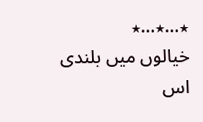٭…٭…٭
خیالوں میں بلندی اس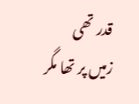قدر تھی
زمیں پر تھا مگر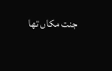جنت مکاں تھا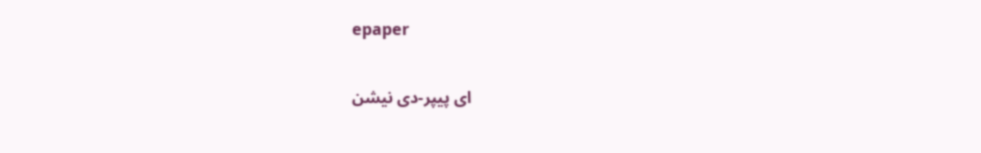epaper

ای پیپر-دی نیشن